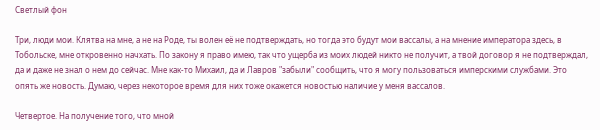Светлый фон

Три, люди мои. Клятва на мне, а не на Роде, ты волен её не подтверждать, но тогда это будут мои вассалы, а на мнение императора здесь, в Тобольске, мне откровенно начхать. По закону я право имею, так что ущерба из моих людей никто не получит, а твой договор я не подтверждал, да и даже не знал о нем до сейчас. Мне как-то Михаил, да и Лавров "забыли" сообщить, что я могу пользоваться имперскими службами. Это опять же новость. Думаю, через некоторое время для них тоже окажется новостью наличие у меня вассалов.

Четвертое. На получение того, что мной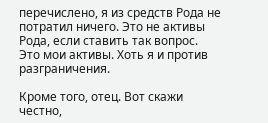перечислено, я из средств Рода не потратил ничего. Это не активы Рода, если ставить так вопрос. Это мои активы. Хоть я и против разграничения.

Кроме того, отец. Вот скажи честно,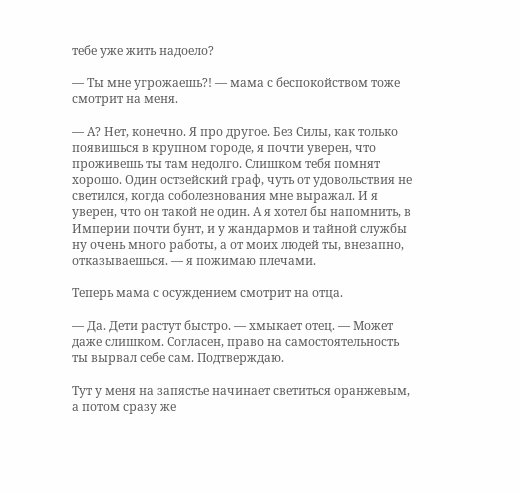тебе уже жить надоело?

— Ты мне угрожаешь?! — мама с беспокойством тоже смотрит на меня.

— А? Нет, конечно. Я про другое. Без Силы, как только появишься в крупном городе, я почти уверен, что проживешь ты там недолго. Слишком тебя помнят хорошо. Один остзейский граф, чуть от удовольствия не светился, когда соболезнования мне выражал. И я уверен, что он такой не один. А я хотел бы напомнить, в Империи почти бунт, и у жандармов и тайной службы ну очень много работы, а от моих людей ты, внезапно, отказываешься. — я пожимаю плечами.

Теперь мама с осуждением смотрит на отца.

— Да. Дети растут быстро. — хмыкает отец. — Может даже слишком. Согласен, право на самостоятельность ты вырвал себе сам. Подтверждаю.

Тут у меня на запястье начинает светиться оранжевым, а потом сразу же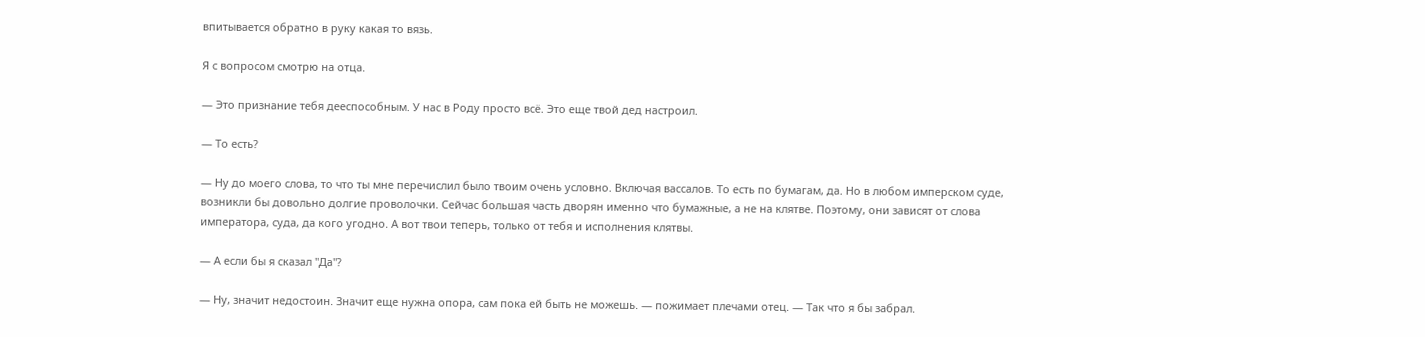впитывается обратно в руку какая то вязь.

Я с вопросом смотрю на отца.

— Это признание тебя дееспособным. У нас в Роду просто всё. Это еще твой дед настроил.

— То есть?

— Ну до моего слова, то что ты мне перечислил было твоим очень условно. Включая вассалов. То есть по бумагам, да. Но в любом имперском суде, возникли бы довольно долгие проволочки. Сейчас большая часть дворян именно что бумажные, а не на клятве. Поэтому, они зависят от слова императора, суда, да кого угодно. А вот твои теперь, только от тебя и исполнения клятвы.

— А если бы я сказал "Да"?

— Ну, значит недостоин. Значит еще нужна опора, сам пока ей быть не можешь. — пожимает плечами отец. — Так что я бы забрал.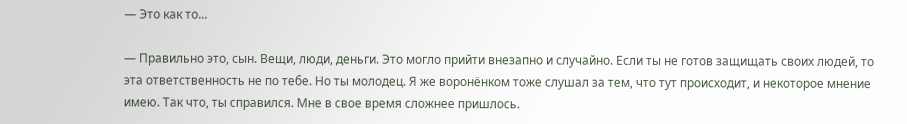— Это как то...

— Правильно это, сын. Вещи, люди, деньги. Это могло прийти внезапно и случайно. Если ты не готов защищать своих людей, то эта ответственность не по тебе. Но ты молодец. Я же воронёнком тоже слушал за тем, что тут происходит, и некоторое мнение имею. Так что, ты справился. Мне в свое время сложнее пришлось.